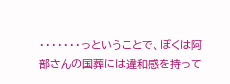・・・・・・・っということで、ぼくは阿部さんの国葬には違和感を持って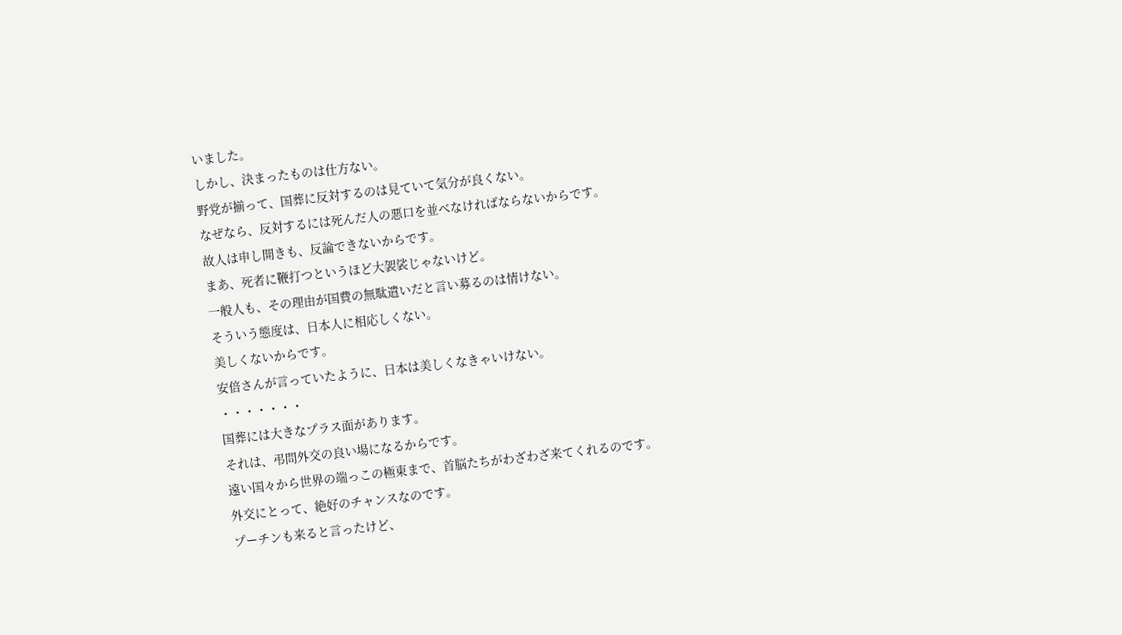いました。
しかし、決まったものは仕方ない。
野党が揃って、国葬に反対するのは見ていて気分が良くない。
なぜなら、反対するには死んだ人の悪口を並べなければならないからです。
故人は申し開きも、反論できないからです。
まあ、死者に鞭打つというほど大袈裟じゃないけど。
一般人も、その理由が国費の無駄遣いだと言い募るのは情けない。
そういう態度は、日本人に相応しくない。
美しくないからです。
安倍さんが言っていたように、日本は美しくなきゃいけない。
・・・・・・・
国葬には大きなプラス面があります。
それは、弔問外交の良い場になるからです。
遠い国々から世界の端っこの極東まで、首脳たちがわざわざ来てくれるのです。
外交にとって、絶好のチャンスなのです。
プーチンも来ると言ったけど、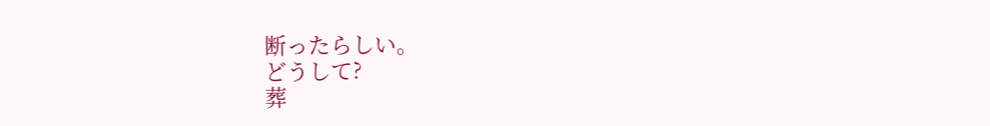断ったらしい。
どうして?
葬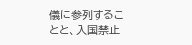儀に参列することと、入国禁止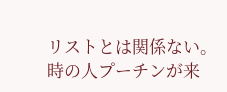リストとは関係ない。
時の人プーチンが来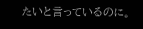たいと言っているのに。